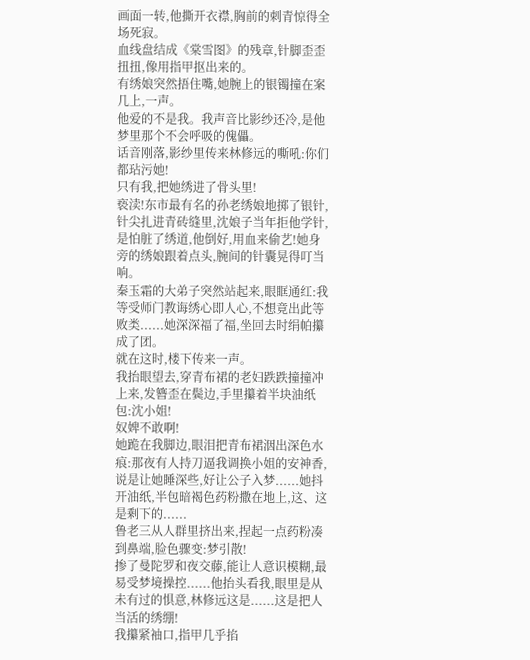画面一转,他撕开衣襟,胸前的刺青惊得全场死寂。
血线盘结成《棠雪图》的残章,针脚歪歪扭扭,像用指甲抠出来的。
有绣娘突然捂住嘴,她腕上的银镯撞在案几上,一声。
他爱的不是我。我声音比影纱还冷,是他梦里那个不会呼吸的傀儡。
话音刚落,影纱里传来林修远的嘶吼:你们都玷污她!
只有我,把她绣进了骨头里!
亵渎!东市最有名的孙老绣娘地掷了银针,针尖扎进青砖缝里,沈娘子当年拒他学针,是怕脏了绣道,他倒好,用血来偷艺!她身旁的绣娘跟着点头,腕间的针囊晃得叮当响。
秦玉霜的大弟子突然站起来,眼眶通红:我等受师门教诲绣心即人心,不想竟出此等败类......她深深福了福,坐回去时绢帕攥成了团。
就在这时,楼下传来一声。
我抬眼望去,穿青布裙的老妇跌跌撞撞冲上来,发簪歪在鬓边,手里攥着半块油纸包:沈小姐!
奴婢不敢啊!
她跪在我脚边,眼泪把青布裙洇出深色水痕:那夜有人持刀逼我调换小姐的安神香,说是让她睡深些,好让公子入梦......她抖开油纸,半包暗褐色药粉撒在地上,这、这是剩下的......
鲁老三从人群里挤出来,捏起一点药粉凑到鼻端,脸色骤变:梦引散!
掺了曼陀罗和夜交藤,能让人意识模糊,最易受梦境操控......他抬头看我,眼里是从未有过的惧意,林修远这是......这是把人当活的绣绷!
我攥紧袖口,指甲几乎掐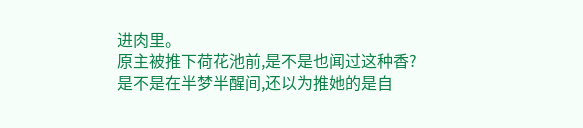进肉里。
原主被推下荷花池前,是不是也闻过这种香?
是不是在半梦半醒间,还以为推她的是自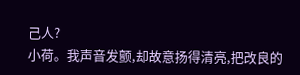己人?
小荷。我声音发颤,却故意扬得清亮,把改良的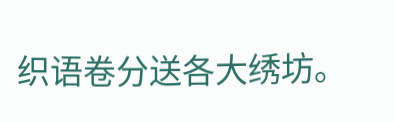织语卷分送各大绣坊。